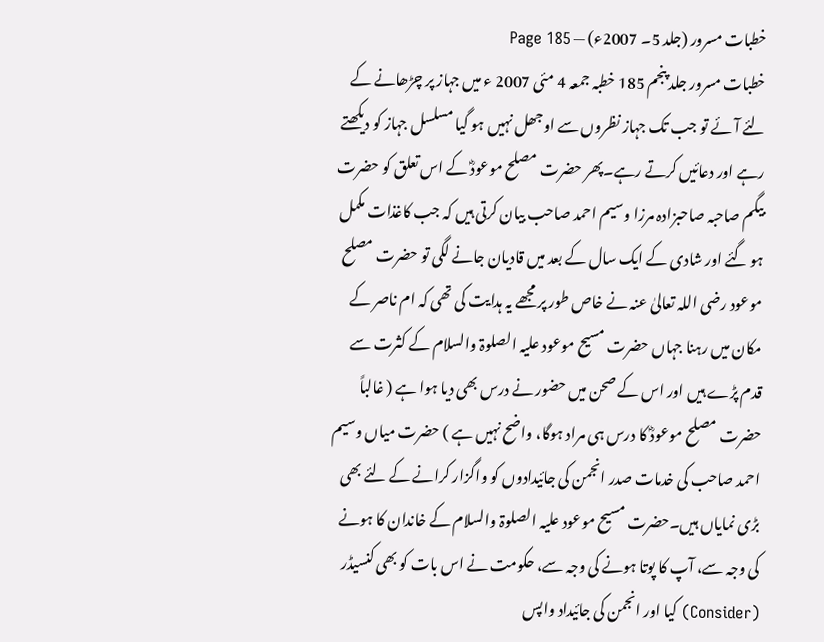خطبات مسرور (جلد 5۔ 2007ء) — Page 185
خطبات مسرور جلد پنجم 185 خطبہ جمعہ 4 مئی 2007 ء میں جہاز پر چڑھانے کے لئے آئے تو جب تک جہاز نظروں سے اوجھل نہیں ہو گیا مسلسل جہاز کو دیکھتے رہے اور دعائیں کرتے رہے۔پھر حضرت مصلح موعودؓ کے اس تعلق کو حضرت بیگم صاحبہ صاحبزادہ مرزا وسیم احمد صاحب بیان کرتی ہیں کہ جب کاغذات مکمل ہو گئے اور شادی کے ایک سال کے بعد میں قادیان جانے لگی تو حضرت مصلح موعود رضی اللہ تعالیٰ عنہ نے خاص طور پر مجھے یہ ہدایت کی تھی کہ ام ناصر کے مکان میں رہنا جہاں حضرت مسیح موعود علیہ الصلوۃ والسلام کے کثرت سے قدم پڑے ہیں اور اس کے صحن میں حضور نے درس بھی دیا ہوا ہے ( غالباً حضرت مصلح موعودؓ کا درس ہی مراد ہوگا، واضح نہیں ہے ) حضرت میاں وسیم احمد صاحب کی خدمات صدر انجمن کی جائیدادوں کو واگزار کرانے کے لئے بھی بڑی نمایاں ہیں۔حضرت مسیح موعود علیہ الصلوۃ والسلام کے خاندان کا ہونے کی وجہ سے، آپ کا پوتا ہونے کی وجہ سے، حکومت نے اس بات کو بھی کنسیڈر (Consider) کیا اور انجمن کی جائیداد واپس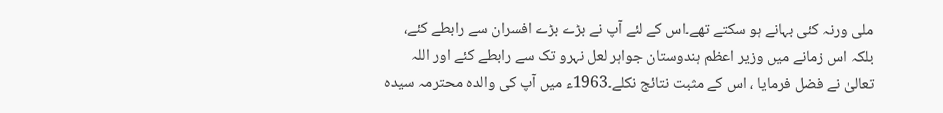ملی ورنہ کئی بہانے ہو سکتے تھے۔اس کے لئے آپ نے بڑے بڑے افسران سے رابطے کئے، بلکہ اس زمانے میں وزیر اعظم ہندوستان جواہر لعل نہرو تک سے رابطے کئے اور اللہ تعالیٰ نے فضل فرمایا ، اس کے مثبت نتائج نکلے۔1963ء میں آپ کی والدہ محترمہ سیدہ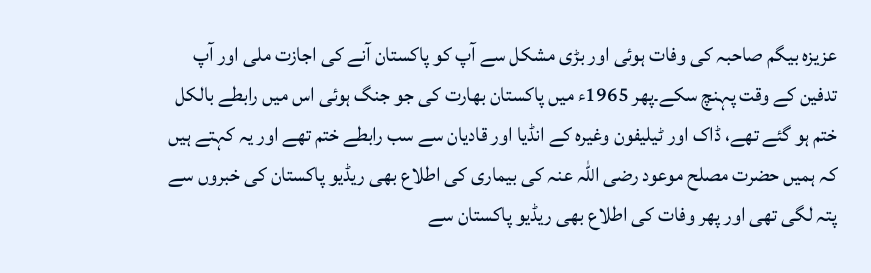عزیزہ بیگم صاحبہ کی وفات ہوئی اور بڑی مشکل سے آپ کو پاکستان آنے کی اجازت ملی اور آپ تدفین کے وقت پہنچ سکے۔پھر 1965ء میں پاکستان بھارت کی جو جنگ ہوئی اس میں رابطے بالکل ختم ہو گئے تھے، ڈاک اور ٹیلیفون وغیرہ کے انڈیا اور قادیان سے سب رابطے ختم تھے اور یہ کہتے ہیں کہ ہمیں حضرت مصلح موعود رضی اللہ عنہ کی بیماری کی اطلاع بھی ریڈیو پاکستان کی خبروں سے پتہ لگی تھی اور پھر وفات کی اطلاع بھی ریڈیو پاکستان سے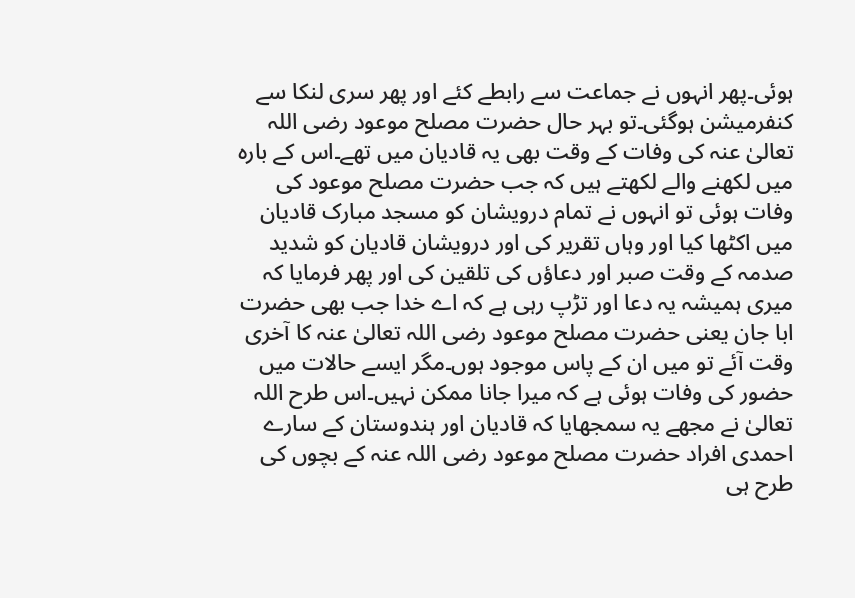ہوئی۔پھر انہوں نے جماعت سے رابطے کئے اور پھر سری لنکا سے کنفرمیشن ہوگئی۔تو بہر حال حضرت مصلح موعود رضی اللہ تعالیٰ عنہ کی وفات کے وقت بھی یہ قادیان میں تھے۔اس کے بارہ میں لکھنے والے لکھتے ہیں کہ جب حضرت مصلح موعود کی وفات ہوئی تو انہوں نے تمام درویشان کو مسجد مبارک قادیان میں اکٹھا کیا اور وہاں تقریر کی اور درویشان قادیان کو شدید صدمہ کے وقت صبر اور دعاؤں کی تلقین کی اور پھر فرمایا کہ میری ہمیشہ یہ دعا اور تڑپ رہی ہے کہ اے خدا جب بھی حضرت ابا جان یعنی حضرت مصلح موعود رضی اللہ تعالیٰ عنہ کا آخری وقت آئے تو میں ان کے پاس موجود ہوں۔مگر ایسے حالات میں حضور کی وفات ہوئی ہے کہ میرا جانا ممکن نہیں۔اس طرح اللہ تعالیٰ نے مجھے یہ سمجھایا کہ قادیان اور ہندوستان کے سارے احمدی افراد حضرت مصلح موعود رضی اللہ عنہ کے بچوں کی طرح ہی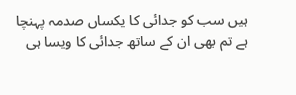ہیں سب کو جدائی کا یکساں صدمہ پہنچا ہے تم بھی ان کے ساتھ جدائی کا ویسا ہی